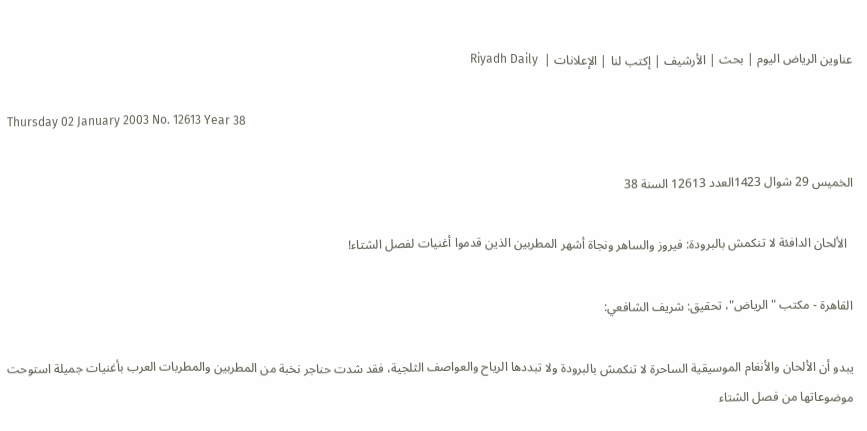عناوين الرياض اليوم | بحث | الأرشيف | إكتب لنا | الإعلانات |  Riyadh Daily

Thursday 02 January 2003 No. 12613 Year 38

الخميس 29 شوال 1423العدد 12613 السنة 38

  الألحان الدافئة لا تنكمش بالبرودة: فيروز والساهر ونجاة أشهر المطربين الذين قدموا أغنيات لفصل الشتاء!

القاهرة - مكتب "الرياض"، تحقيق: شريف الشافعي:

يبدو أن الألحان والأنغام الموسيقية الساحرة لا تنكمش بالبرودة ولا تبددها الرياح والعواصف الثلجية، فقد شدت حناجر نخبة من المطربين والمطربات العرب بأغنيات جميلة استوحت موضوعاتها من فصل الشتاء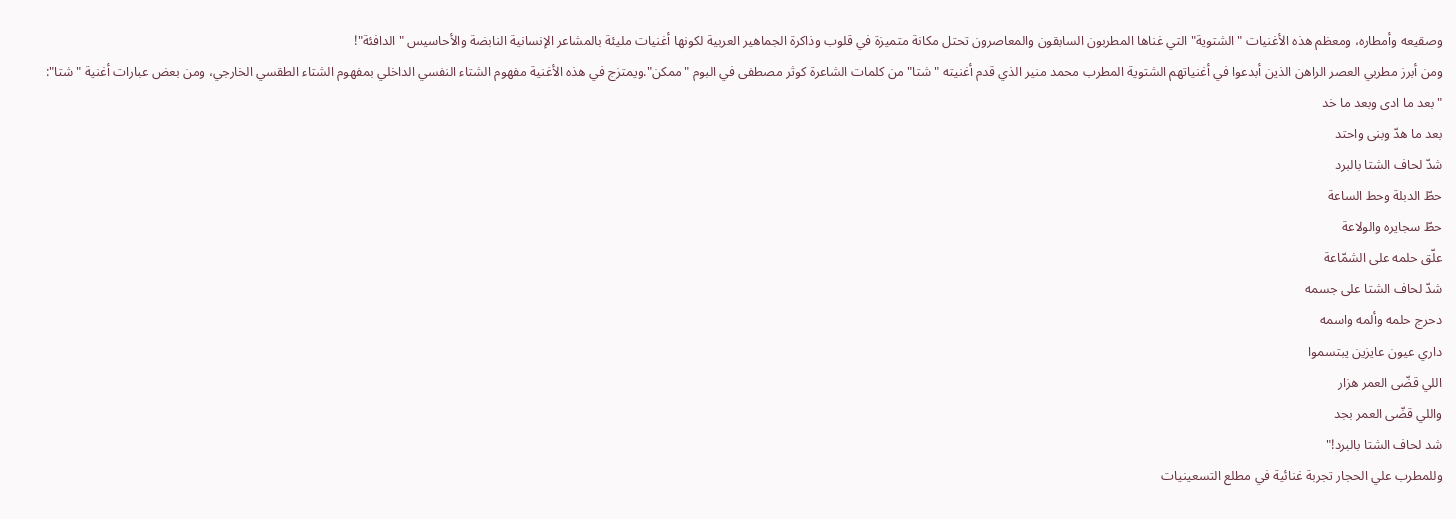وصقيعه وأمطاره، ومعظم هذه الأغنيات "الشتوية" التي غناها المطربون السابقون والمعاصرون تحتل مكانة متميزة في قلوب وذاكرة الجماهير العربية لكونها أغنيات مليئة بالمشاعر الإنسانية النابضة والأحاسيس "الدافئة"!
ومن أبرز مطربي العصر الراهن الذين أبدعوا في أغنياتهم الشتوية المطرب محمد منير الذي قدم أغنيته "شتا" من كلمات الشاعرة كوثر مصطفى في البوم "ممكن".ويمتزج في هذه الأغنية مفهوم الشتاء النفسي الداخلي بمفهوم الشتاء الطقسي الخارجي، ومن بعض عبارات أغنية "شتا":
"بعد ما ادى وبعد ما خد
بعد ما هدّ وبنى واحتد
شدّ لحاف الشتا بالبرد
حطّ الدبلة وحط الساعة
حطّ سجايره والولاعة
علّق حلمه على الشمّاعة
شدّ لحاف الشتا على جسمه
دحرج حلمه وألمه واسمه
داري عيون عايزين يبتسموا
اللي قضّى العمر هزار
واللي قضّى العمر بجد
شد لحاف الشتا بالبرد!"
وللمطرب علي الحجار تجربة غنائية في مطلع التسعينيات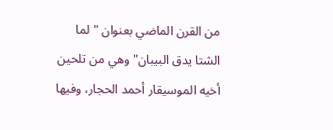من القرن الماضي بعنوان "لما الشتا يدق البيبان" وهي من تلحين أخيه الموسيقار أحمد الحجار، وفيها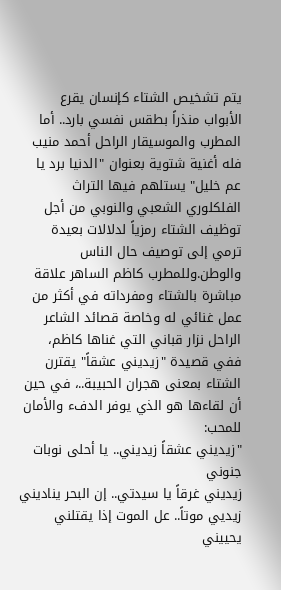يتم تشخيص الشتاء كإنسان يقرع الأبواب منذراً بطقس نفسي بارد.. أما المطرب والموسيقار الراحل أحمد منيب فله أغنية شتوية بعنوان "الدنيا برد يا عم خليل" يستلهم فيها التراث الفلكلوري الشعبي والنوبي من أجل توظيف الشتاء رمزياً لدلالات بعيدة ترمي إلى توصيف حال الناس والوطن.وللمطرب كاظم الساهر علاقة مباشرة بالشتاء ومفرداته في أكثر من عمل غنائي له وخاصة قصائد الشاعر الراحل نزار قباني التي غناها كاظم، ففي قصيدة "زيديني عشقاً" يقترن الشتاء بمعنى هجران الحبيبة..، في حين أن لقاءها هو الذي يوفر الدفء والأمان للمحب:
"زيديني عشقاً زيديني.. يا أحلى نوبات جنوني
زيديني غرقاً يا سيدتي.. إن البحر يناديني
زيديي موتاً.. عل الموت إذا يقتلني يحييني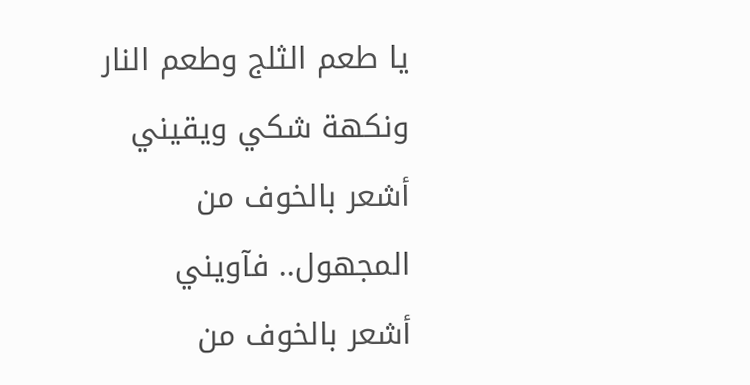يا طعم الثلج وطعم النار ونكهة شكي ويقيني
أشعر بالخوف من المجهول.. فآويني
أشعر بالخوف من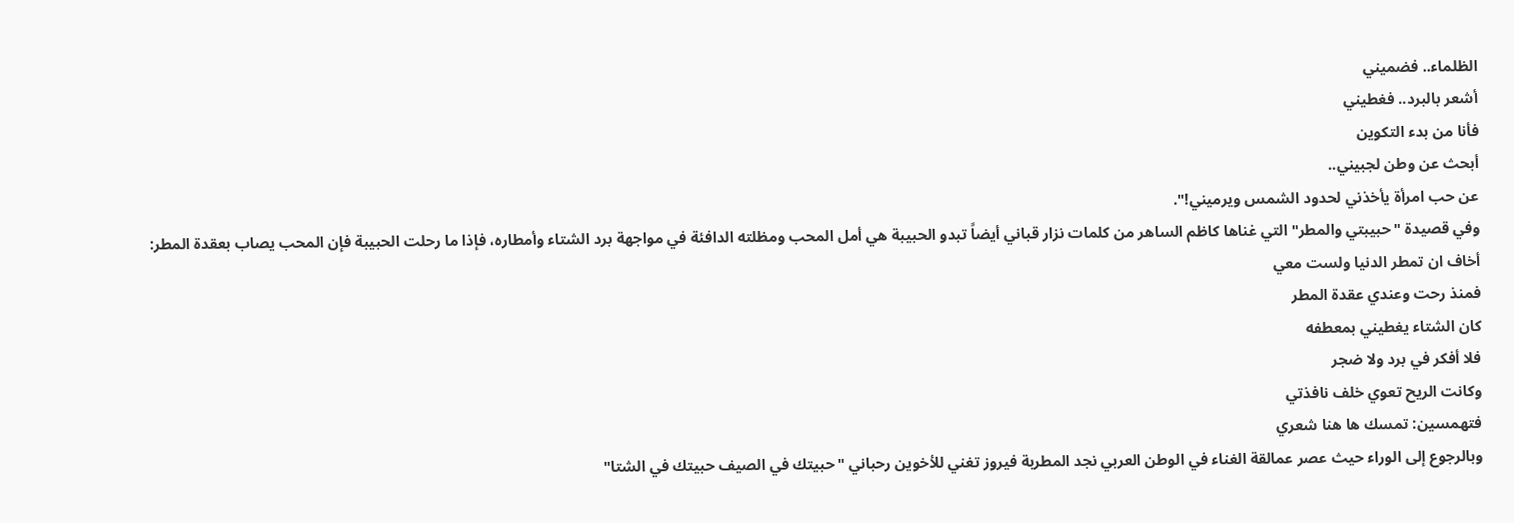الظلماء.. فضميني
أشعر بالبرد.. فغطيني
فأنا من بدء التكوين
أبحث عن وطن لجبيني..
عن حب امرأة يأخذني لحدود الشمس ويرميني!".
وفي قصيدة "حبيبتي والمطر" التي غناها كاظم الساهر من كلمات نزار قباني أيضاً تبدو الحبيبة هي أمل المحب ومظلته الدافئة في مواجهة برد الشتاء وأمطاره، فإذا ما رحلت الحبيبة فإن المحب يصاب بعقدة المطر:
أخاف ان تمطر الدنيا ولست معي
فمنذ رحت وعندي عقدة المطر
كان الشتاء يغطيني بمعطفه
فلا أفكر في برد ولا ضجر
وكانت الريح تعوي خلف نافذتي
فتهمسين: تمسك ها هنا شعري
وبالرجوع إلى الوراء حيث عصر عمالقة الغناء في الوطن العربي نجد المطربة فيروز تغني للأخوين رحباني "حبيتك في الصيف حبيتك في الشتا"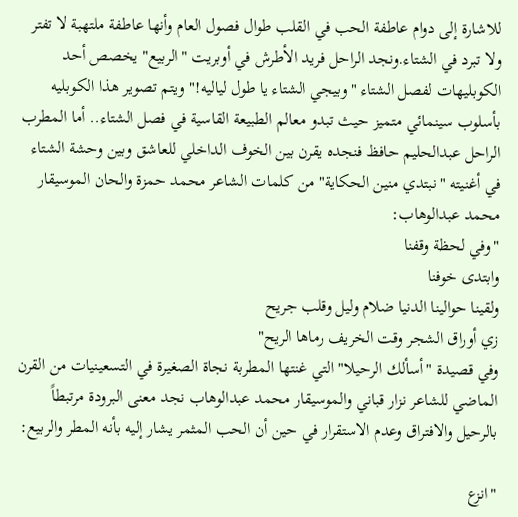للاشارة إلى دوام عاطفة الحب في القلب طوال فصول العام وأنها عاطفة ملتهبة لا تفتر ولا تبرد في الشتاء.ونجد الراحل فريد الأطرش في أوبريت "الربيع" يخصص أحد الكوبليهات لفصل الشتاء "وبيجي الشتاء يا طول لياليه!" ويتم تصوير هذا الكوبليه بأسلوب سينمائي متميز حيث تبدو معالم الطبيعة القاسية في فصل الشتاء.. أما المطرب الراحل عبدالحليم حافظ فنجده يقرن بين الخوف الداخلي للعاشق وبين وحشة الشتاء في أغنيته "نبتدي منين الحكاية" من كلمات الشاعر محمد حمزة والحان الموسيقار محمد عبدالوهاب:
"وفي لحظة وقفنا
وابتدى خوفنا
ولقينا حوالينا الدنيا ضلام وليل وقلب جريح
زي أوراق الشجر وقت الخريف رماها الريح"
وفي قصيدة "أسألك الرحيلا" التي غنتها المطربة نجاة الصغيرة في التسعينيات من القرن الماضي للشاعر نزار قباني والموسيقار محمد عبدالوهاب نجد معنى البرودة مرتبطاً بالرحيل والافتراق وعدم الاستقرار في حين أن الحب المثمر يشار إليه بأنه المطر والربيع:

"انزع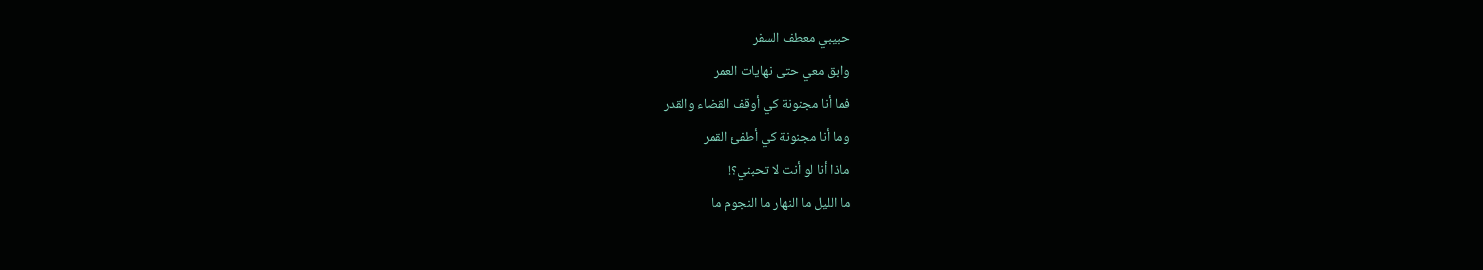حبيبي معطف السفر
وابق معي حتى نهايات العمر
فما أنا مجنونة كي أوقف القضاء والقدر
وما أنا مجنونة كي أطفئ القمر
ماذا أنا لو أنت لا تحبني؟!
ما الليل ما النهار ما النجوم ما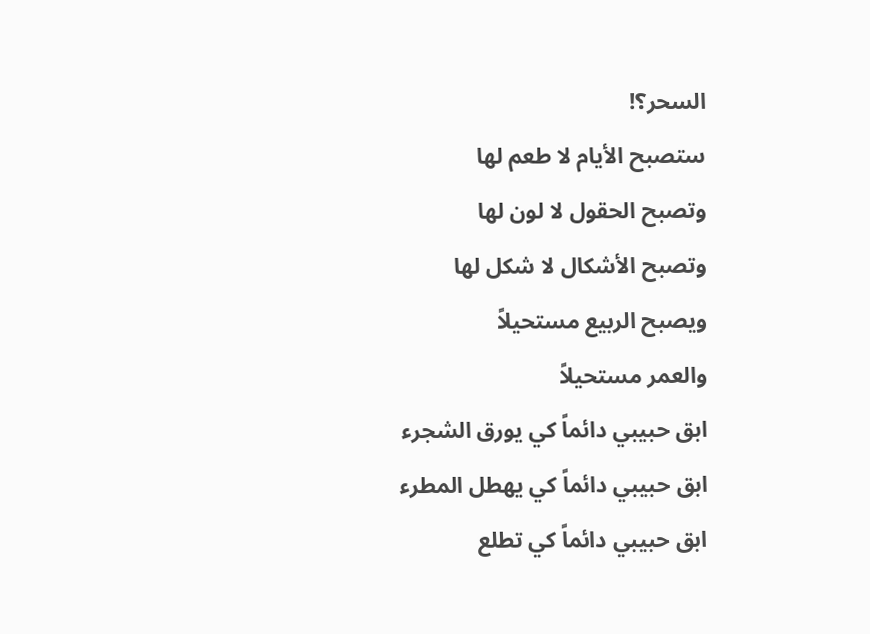السحر؟!
ستصبح الأيام لا طعم لها
وتصبح الحقول لا لون لها
وتصبح الأشكال لا شكل لها
ويصبح الربيع مستحيلاً
والعمر مستحيلاً
ابق حبيبي دائماً كي يورق الشجرء
ابق حبيبي دائماً كي يهطل المطرء
ابق حبيبي دائماً كي تطلع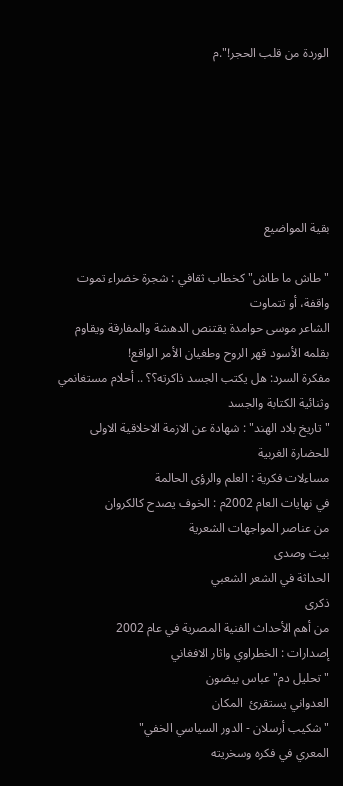الوردة من قلب الحجر!".م






بقية المواضيع

"طاش ما طاش" كخطاب ثقافي : شجرة خضراء تموت واقفة، أو تتماوت
الشاعر موسى حوامدة يقتنص الدهشة والمفارقة ويقاوم بقلمه الأسود قهر الروح وطغيان الأمر الواقع!
مفكرة السرد: هل يكتب الجسد ذاكرته؟؟ .. أحلام مستغانمي وثنائية الكتابة والجسد
"تاريخ بلاد الهند" : شهادة عن الازمة الاخلاقية الاولى للحضارة الغربية
مساءلات فكرية : العلم والرؤى الحالمة
في نهايات العام 2002م : الخوف يصدح كالكروان
من عناصر المواجهات الشعرية
بيت وصدى
الحداثة في الشعر الشعبي
ذكرى
من أهم الأحداث الفنية المصرية في عام 2002
إصدارات : الخطراوي واثار الافغاني
"تحليل دم" عباس بيضون
العدواني يستقرئ  المكان
"شكيب أرسلان - الدور السياسي الخفي"
المعري في فكره وسخريته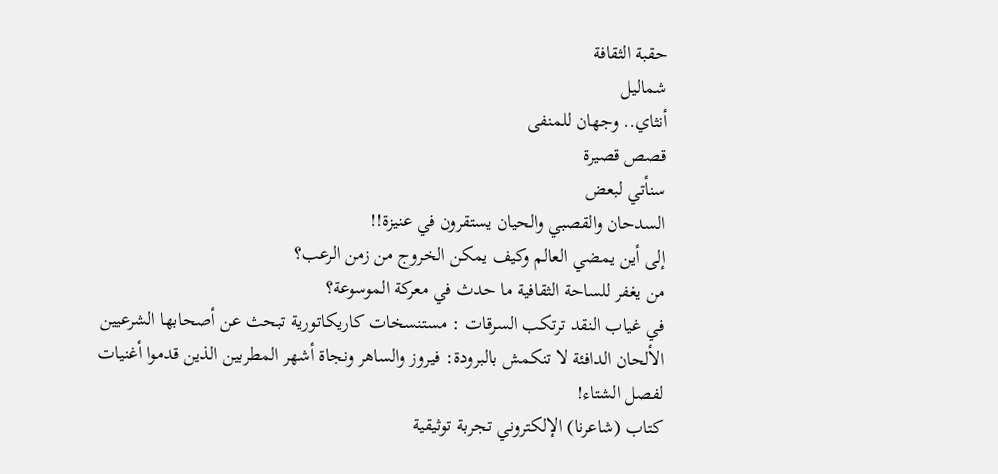حقبة الثقافة
شماليل
أنثاي.. وجهان للمنفى
قصص قصيرة
سنأتي لبعض
السدحان والقصبي والحيان يستقرون في عنيزة!!
إلى أين يمضي العالم وكيف يمكن الخروج من زمن الرعب؟
من يغفر للساحة الثقافية ما حدث في معركة الموسوعة؟
في غياب النقد ترتكب السرقات : مستنسخات كاريكاتورية تبحث عن أصحابها الشرعيين
الألحان الدافئة لا تنكمش بالبرودة: فيروز والساهر ونجاة أشهر المطربين الذين قدموا أغنيات لفصل الشتاء!
كتاب (شاعرنا) الإلكتروني تجربة توثيقية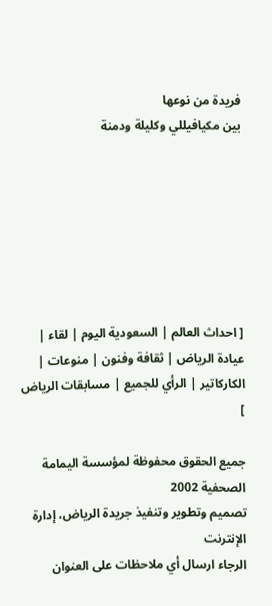فريدة من نوعها
بين مكيافيللي وكليلة ودمنة







[ احداث العالم | السعودية اليوم | لقاء | عيادة الرياض | ثقافة وفنون | منوعات | الكاركاتير | الرأي للجميع | مسابقات الرياض ]

جميع الحقوق محفوظة لمؤسسة اليمامة الصحفية 2002
تصميم وتطوير وتنفيذ جريدة الرياض، إدارة الإنترنت
الرجاء ارسال أي ملاحظات على العنوان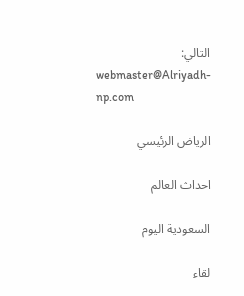التالي:
webmaster@Alriyadh-np.com

الرياض الرئيسي

احداث العالم

السعودية اليوم

لقاء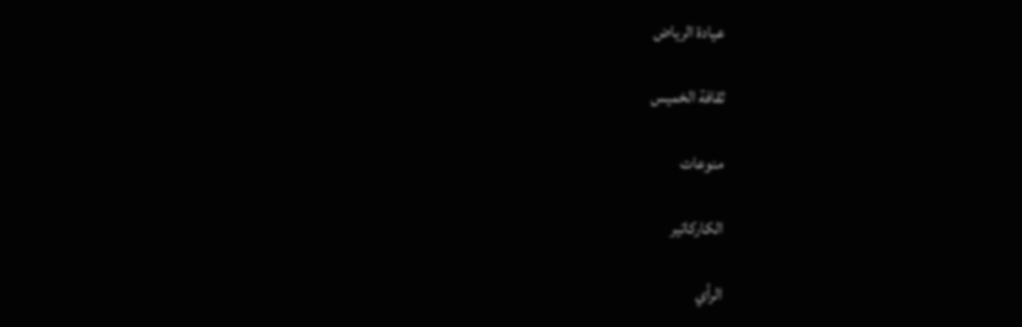عيادة الرياض

ثقافة الخميس

منوعات

الكاركاتير

الرأي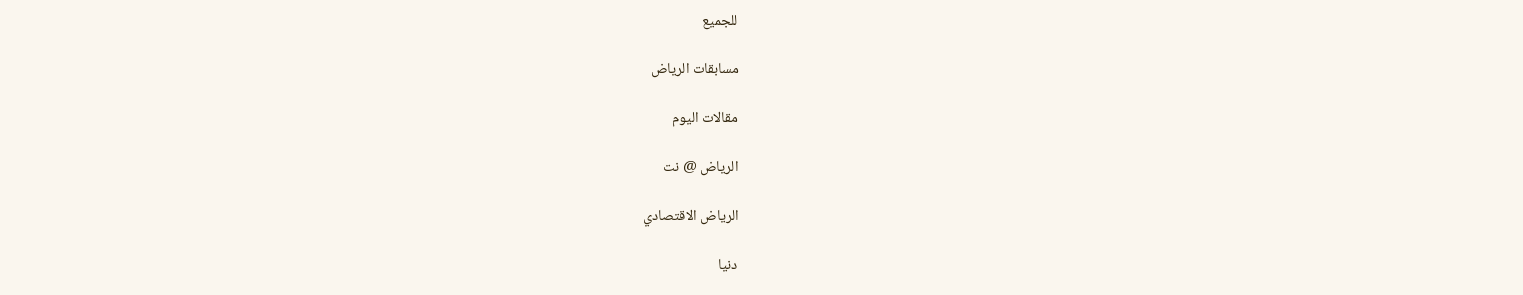للجميع

مسابقات الرياض

مقالات اليوم

الرياض @ نت

الرياض الاقتصادي

دنيا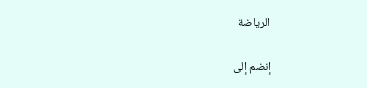الرياضة

إنضم إلى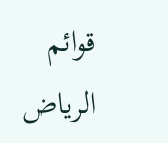قوائم
الرياض